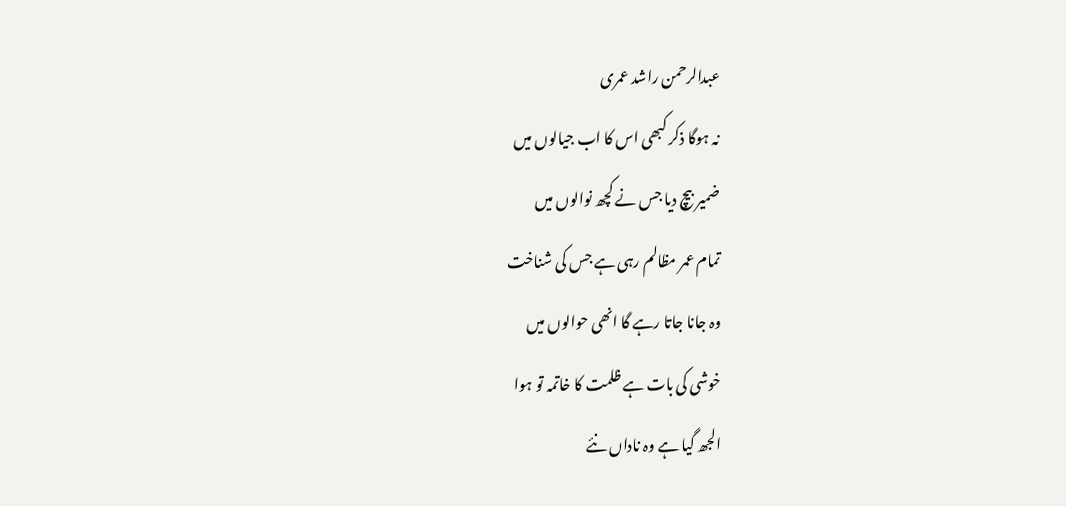عبدالرحمن راشد عمری
نہ ہوگا ذکر کبھی اس کا اب جیالوں میں
ضمیر بیچ دیا جس نے کچھ نوالوں میں
تمام عمر مظالم رہی ہے جس کی شناخت
وہ جانا جاتا رہے گا انھی حوالوں میں
خوشی کی بات ہے ظلمت کا خاتمہ تو ہوا
الجھ گیا ہے وہ ناداں نئے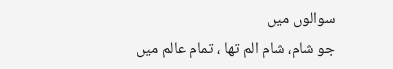سوالوں میں
جو شام، شام الم تھا ، تمام عالم میں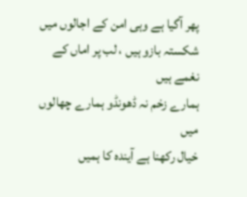پھر آگیا ہے وہی امن کے اجالوں میں
شکستہ بازو ہیں ، لب پر اماں کے نغمے ہیں
ہمارے زخم نہ ڈھونڈو ہمارے چھالوں میں
خیال رکھنا ہے آیندہ کا ہمیں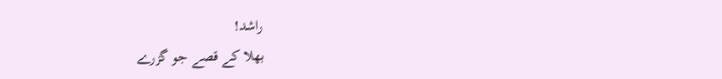راشد!
بھلا کے قصے جو گزرے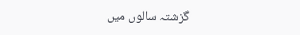گزشتہ سالوں میں